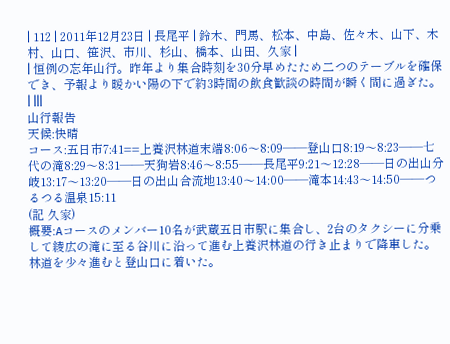| 112 | 2011年12月23日 | 長尾平 | 鈴木、門馬、松本、中島、佐々木、山下、木村、山口、笹沢、市川、杉山、橋本、山田、久家 |
| 恒例の忘年山行。昨年より集合時刻を30分早めたため二つのテーブルを確保でき、予報より暖かい陽の下で約3時間の飲食歓談の時間が瞬く間に過ぎた。 | |||
山行報告
天候:快晴
コース:五日市7:41==上養沢林道末端8:06〜8:09――登山口8:19〜8:23――七代の滝8:29〜8:31――天狗岩8:46〜8:55――長尾平9:21〜12:28――日の出山分岐13:17〜13:20――日の出山合流地13:40〜14:00――滝本14:43〜14:50――つるつる温泉15:11
(記 久家)
概要:Aコースのメンバー10名が武蔵五日市駅に集合し、2台のタクシーに分乗して綾広の滝に至る谷川に沿って進む上養沢林道の行き止まりで降車した。林道を少々進むと登山口に着いた。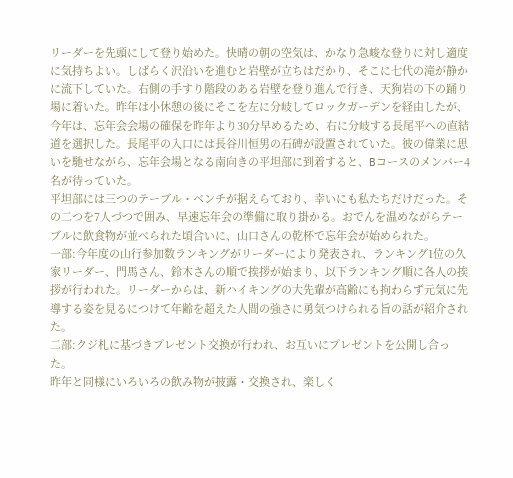リーダーを先頭にして登り始めた。快晴の朝の空気は、かなり急峻な登りに対し適度に気持ちよい。しばらく沢沿いを進むと岩壁が立ちはだかり、そこに七代の滝が静かに流下していた。右側の手すり階段のある岩壁を登り進んで行き、天狗岩の下の踊り場に着いた。昨年は小休憩の後にそこを左に分岐してロックガーデンを経由したが、今年は、忘年会会場の確保を昨年より30分早めるため、右に分岐する長尾平への直結道を選択した。長尾平の入口には長谷川恒男の石碑が設置されていた。彼の偉業に思いを馳せながら、忘年会場となる南向きの平坦部に到着すると、Bコースのメンバー4名が待っていた。
平坦部には三つのテーブル・ベンチが据えらており、幸いにも私たちだけだった。その二つを7人づつで囲み、早速忘年会の準備に取り掛かる。おでんを温めながらテーブルに飲食物が並べられた頃合いに、山口さんの乾杯で忘年会が始められた。
一部:今年度の山行参加数ランキングがリーダーにより発表され、ランキング1位の久家リーダー、門馬さん、鈴木さんの順で挨拶が始まり、以下ランキング順に各人の挨拶が行われた。リーダーからは、新ハイキングの大先輩が高齢にも拘わらず元気に先導する姿を見るにつけて年齢を超えた人間の強さに勇気つけられる旨の話が紹介された。
二部:クジ札に基づきプレゼント交換が行われ、お互いにプレゼントを公開し合った。
昨年と同様にいろいろの飲み物が披露・交換され、楽しく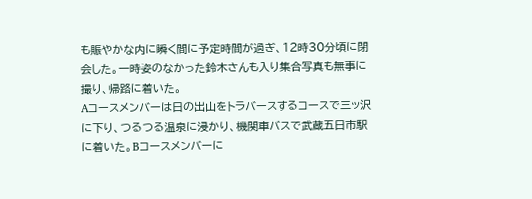も賑やかな内に瞬く間に予定時間が過ぎ、12時30分頃に閉会した。一時姿のなかった鈴木さんも入り集合写真も無事に撮り、帰路に着いた。
Aコースメンバーは日の出山をトラバースするコースで三ッ沢に下り、つるつる温泉に浸かり、機関車バスで武蔵五日市駅に着いた。Bコースメンバーに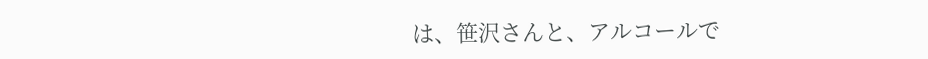は、笹沢さんと、アルコールで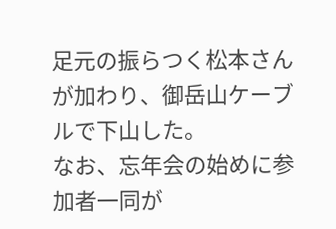足元の振らつく松本さんが加わり、御岳山ケーブルで下山した。
なお、忘年会の始めに参加者一同が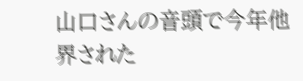山口さんの音頭で今年他界された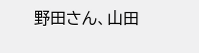野田さん、山田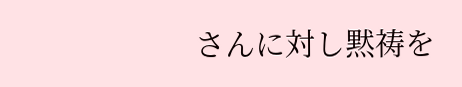さんに対し黙祷を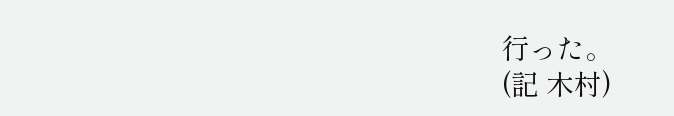行った。
(記 木村)